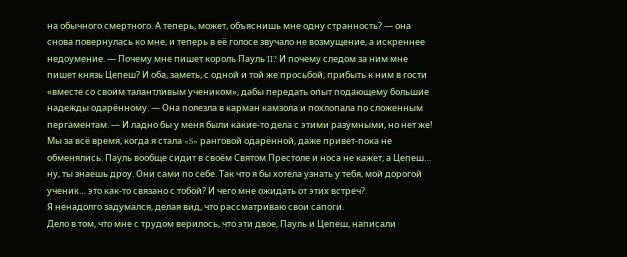на обычного смертного. А теперь, может, объяснишь мне одну странность? — она снова повернулась ко мне, и теперь в её голосе звучало не возмущение, а искреннее недоумение. — Почему мне пишет король Пауль II? И почему следом за ним мне пишет князь Цепеш? И оба, заметь, с одной и той же просьбой, прибыть к ним в гости «вместе со своим талантливым учеником», дабы передать опыт подающему большие надежды одарённому. — Она полезла в карман камзола и похлопала по сложенным пергаментам. — И ладно бы у меня были какие-то дела с этими разумными, но нет же! Мы за всё время, когда я стала «S» ранговой одарённой, даже привет-пока не обменялись. Пауль вообще сидит в своём Святом Престоле и носа не кажет, а Цепеш… ну, ты знаешь дроу. Они сами по себе. Так что я бы хотела узнать у тебя, мой дорогой ученик… это как-то связано с тобой? И чего мне ожидать от этих встреч?
Я ненадолго задумался, делая вид, что рассматриваю свои сапоги.
Дело в том, что мне с трудом верилось, что эти двое, Пауль и Цепеш, написали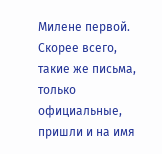Милене первой. Скорее всего, такие же письма, только официальные, пришли и на имя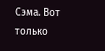Сэма. Вот только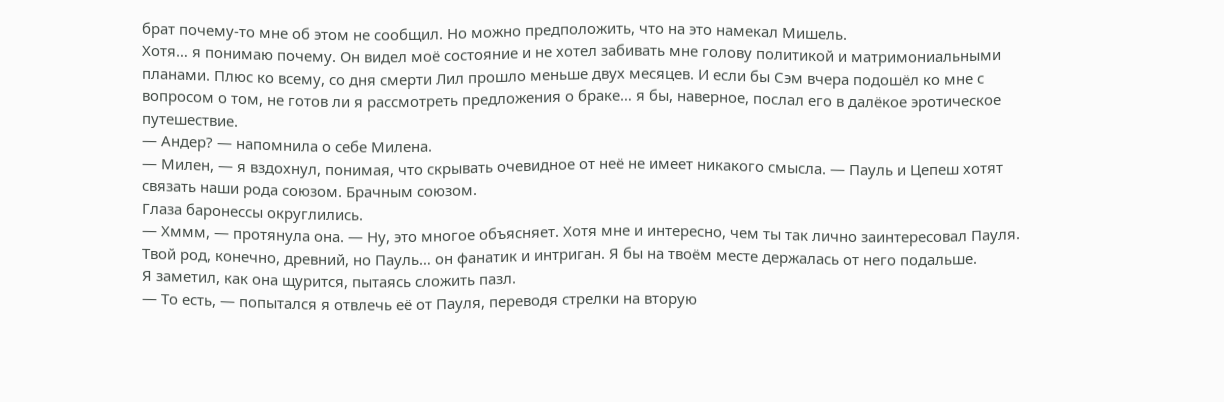брат почему-то мне об этом не сообщил. Но можно предположить, что на это намекал Мишель.
Хотя… я понимаю почему. Он видел моё состояние и не хотел забивать мне голову политикой и матримониальными планами. Плюс ко всему, со дня смерти Лил прошло меньше двух месяцев. И если бы Сэм вчера подошёл ко мне с вопросом о том, не готов ли я рассмотреть предложения о браке… я бы, наверное, послал его в далёкое эротическое путешествие.
— Андер? — напомнила о себе Милена.
— Милен, — я вздохнул, понимая, что скрывать очевидное от неё не имеет никакого смысла. — Пауль и Цепеш хотят связать наши рода союзом. Брачным союзом.
Глаза баронессы округлились.
— Хммм, — протянула она. — Ну, это многое объясняет. Хотя мне и интересно, чем ты так лично заинтересовал Пауля. Твой род, конечно, древний, но Пауль… он фанатик и интриган. Я бы на твоём месте держалась от него подальше.
Я заметил, как она щурится, пытаясь сложить пазл.
— То есть, — попытался я отвлечь её от Пауля, переводя стрелки на вторую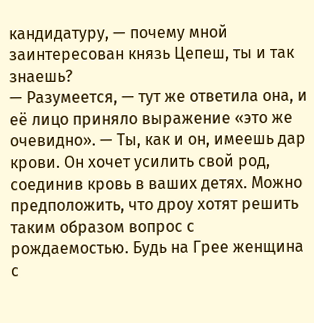кандидатуру, — почему мной заинтересован князь Цепеш, ты и так знаешь?
— Разумеется, — тут же ответила она, и её лицо приняло выражение «это же очевидно». — Ты, как и он, имеешь дар крови. Он хочет усилить свой род, соединив кровь в ваших детях. Можно предположить, что дроу хотят решить таким образом вопрос с рождаемостью. Будь на Грее женщина с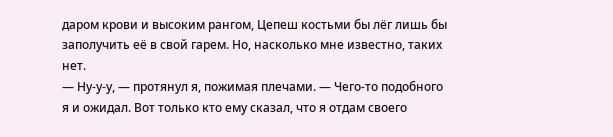даром крови и высоким рангом, Цепеш костьми бы лёг лишь бы заполучить её в свой гарем. Но, насколько мне известно, таких нет.
— Ну-у-у, — протянул я, пожимая плечами. — Чего-то подобного я и ожидал. Вот только кто ему сказал, что я отдам своего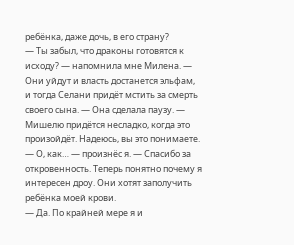ребёнка, даже дочь, в его страну?
— Ты забыл, что драконы готовятся к исходу? — напомнила мне Милена. — Они уйдут и власть достанется эльфам, и тогда Селани придёт мстить за смерть своего сына. — Она сделала паузу. — Мишелю придётся несладко, когда это произойдёт. Надеюсь, вы это понимаете.
— О, как… — произнёс я. — Спасибо за откровенность. Теперь понятно почему я интересен дроу. Они хотят заполучить ребёнка моей крови.
— Да. По крайней мере я и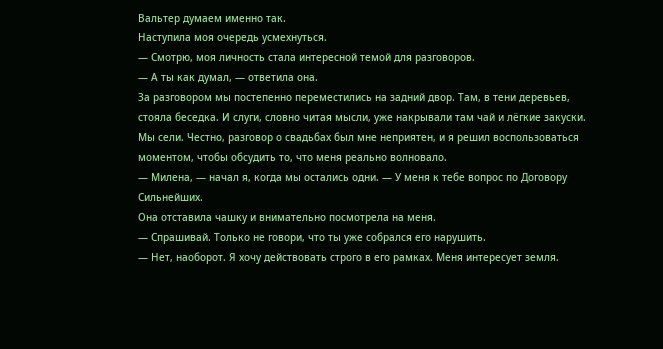Вальтер думаем именно так.
Наступила моя очередь усмехнуться.
— Смотрю, моя личность стала интересной темой для разговоров.
— А ты как думал, — ответила она.
За разговором мы постепенно переместились на задний двор. Там, в тени деревьев, стояла беседка. И слуги, словно читая мысли, уже накрывали там чай и лёгкие закуски.
Мы сели. Честно, разговор о свадьбах был мне неприятен, и я решил воспользоваться моментом, чтобы обсудить то, что меня реально волновало.
— Милена, — начал я, когда мы остались одни. — У меня к тебе вопрос по Договору Сильнейших.
Она отставила чашку и внимательно посмотрела на меня.
— Спрашивай. Только не говори, что ты уже собрался его нарушить.
— Нет, наоборот. Я хочу действовать строго в его рамках. Меня интересует земля.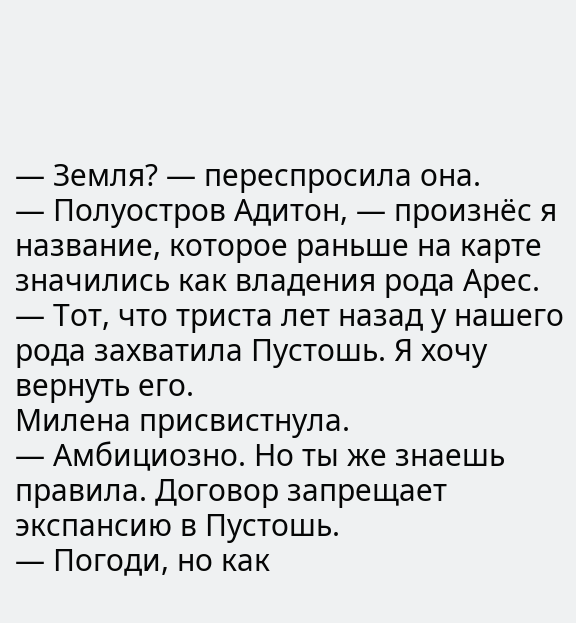— Земля? — переспросила она.
— Полуостров Адитон, — произнёс я название, которое раньше на карте значились как владения рода Арес. — Тот, что триста лет назад у нашего рода захватила Пустошь. Я хочу вернуть его.
Милена присвистнула.
— Амбициозно. Но ты же знаешь правила. Договор запрещает экспансию в Пустошь.
— Погоди, но как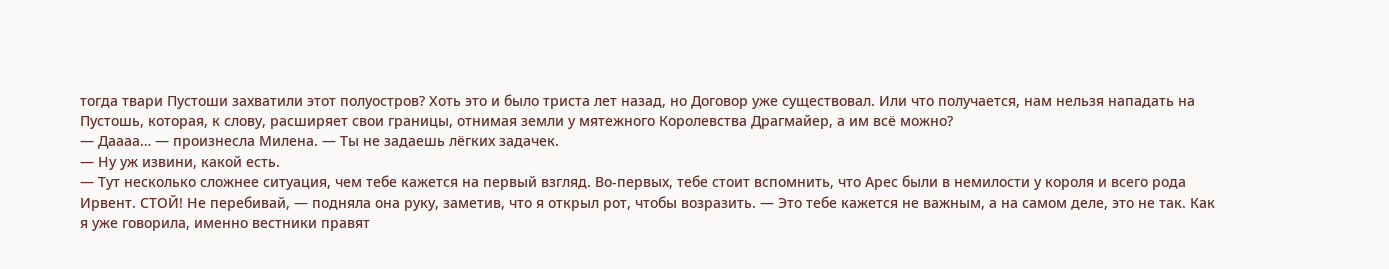тогда твари Пустоши захватили этот полуостров? Хоть это и было триста лет назад, но Договор уже существовал. Или что получается, нам нельзя нападать на Пустошь, которая, к слову, расширяет свои границы, отнимая земли у мятежного Королевства Драгмайер, а им всё можно?
— Даааа… — произнесла Милена. — Ты не задаешь лёгких задачек.
— Ну уж извини, какой есть.
— Тут несколько сложнее ситуация, чем тебе кажется на первый взгляд. Во-первых, тебе стоит вспомнить, что Арес были в немилости у короля и всего рода Ирвент. СТОЙ! Не перебивай, — подняла она руку, заметив, что я открыл рот, чтобы возразить. — Это тебе кажется не важным, а на самом деле, это не так. Как я уже говорила, именно вестники правят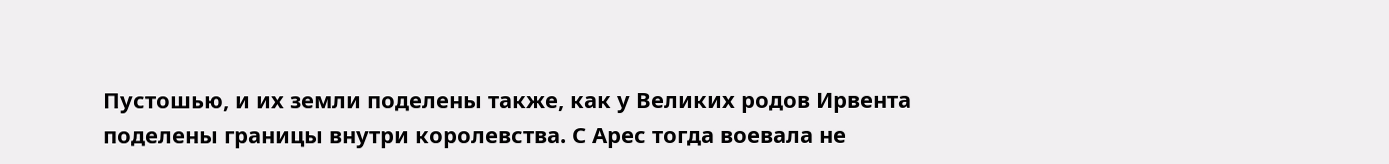Пустошью, и их земли поделены также, как у Великих родов Ирвента поделены границы внутри королевства. С Арес тогда воевала не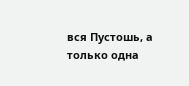вся Пустошь, а только одна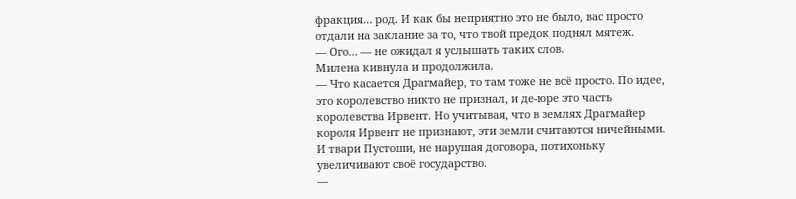фракция… род. И как бы неприятно это не было, вас просто отдали на заклание за то, что твой предок поднял мятеж.
— Ого… — не ожидал я услышать таких слов.
Милена кивнула и продолжила.
— Что касается Драгмайер, то там тоже не всё просто. По идее, это королевство никто не признал, и де-юре это часть королевства Ирвент. Но учитывая, что в землях Драгмайер короля Ирвент не признают, эти земли считаются ничейными. И твари Пустоши, не нарушая договора, потихоньку увеличивают своё государство.
—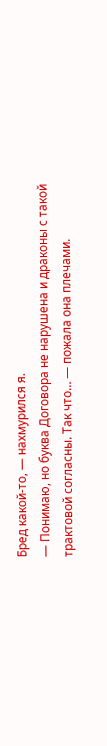Бред какой-то, — нахмурился я.
— Понимаю, но буква Договора не нарушена и драконы с такой трактовой согласны. Так что… — пожала она плечами.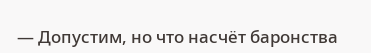— Допустим, но что насчёт баронства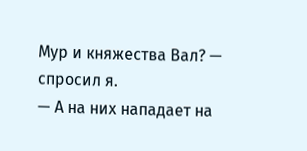Мур и княжества Вал? — спросил я.
— А на них нападает на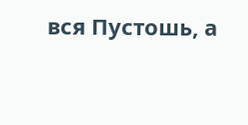вся Пустошь, а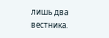лишь два вестника.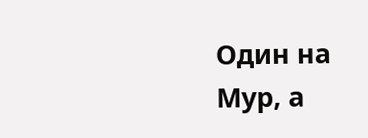Один на Мур, а